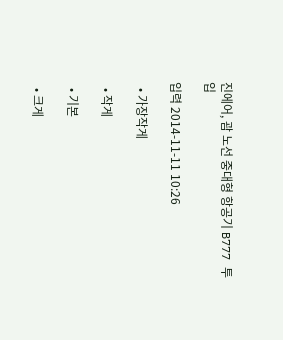진에어, 괌 노선 중대형 항공기 B777 투입

입력 2014-11-11 10:26

  • 가장작게

  • 작게

  • 기본

  • 크게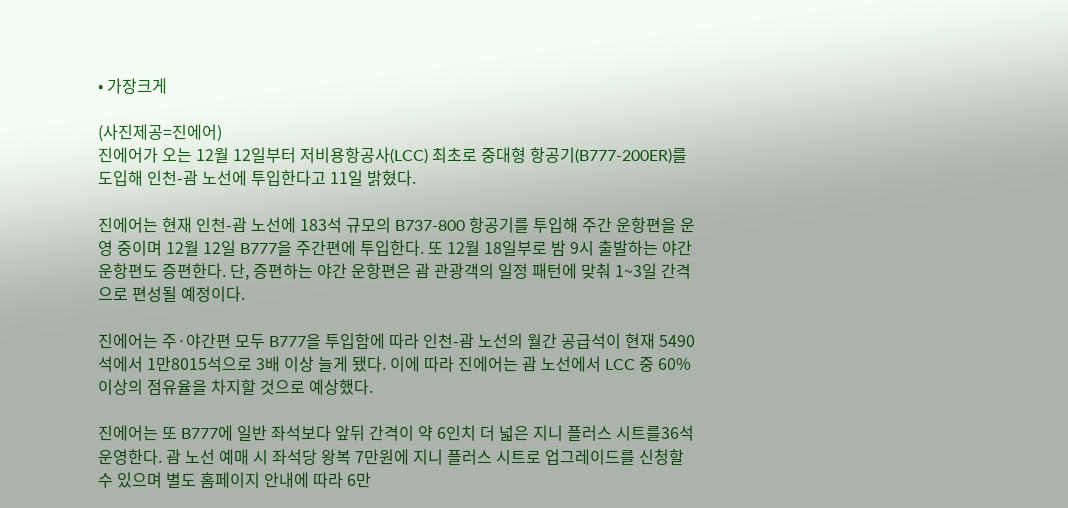• 가장크게

(사진제공=진에어)
진에어가 오는 12월 12일부터 저비용항공사(LCC) 최초로 중대형 항공기(B777-200ER)를 도입해 인천-괌 노선에 투입한다고 11일 밝혔다.

진에어는 현재 인천-괌 노선에 183석 규모의 B737-800 항공기를 투입해 주간 운항편을 운영 중이며 12월 12일 B777을 주간편에 투입한다. 또 12월 18일부로 밤 9시 출발하는 야간 운항편도 증편한다. 단, 증편하는 야간 운항편은 괌 관광객의 일정 패턴에 맞춰 1~3일 간격으로 편성될 예정이다.

진에어는 주·야간편 모두 B777을 투입함에 따라 인천-괌 노선의 월간 공급석이 현재 5490석에서 1만8015석으로 3배 이상 늘게 됐다. 이에 따라 진에어는 괌 노선에서 LCC 중 60% 이상의 점유율을 차지할 것으로 예상했다.

진에어는 또 B777에 일반 좌석보다 앞뒤 간격이 약 6인치 더 넓은 지니 플러스 시트를36석 운영한다. 괌 노선 예매 시 좌석당 왕복 7만원에 지니 플러스 시트로 업그레이드를 신청할 수 있으며 별도 홈페이지 안내에 따라 6만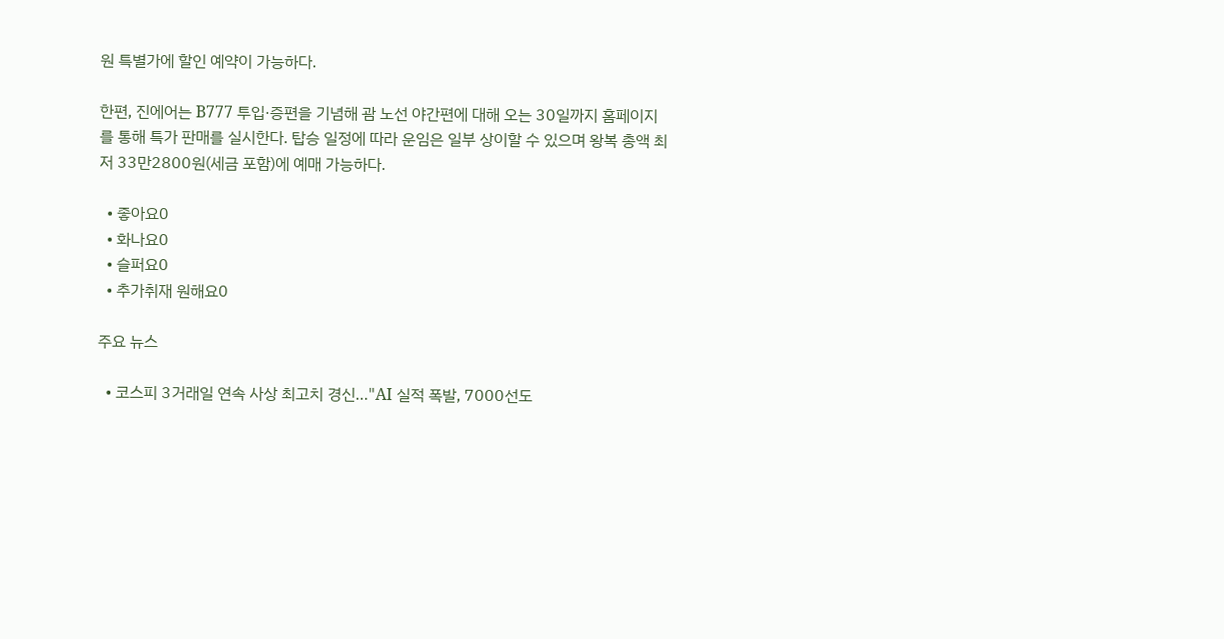원 특별가에 할인 예약이 가능하다.

한편, 진에어는 B777 투입·증편을 기념해 괌 노선 야간편에 대해 오는 30일까지 홈페이지를 통해 특가 판매를 실시한다. 탑승 일정에 따라 운임은 일부 상이할 수 있으며 왕복 총액 최저 33만2800원(세금 포함)에 예매 가능하다.

  • 좋아요0
  • 화나요0
  • 슬퍼요0
  • 추가취재 원해요0

주요 뉴스

  • 코스피 3거래일 연속 사상 최고치 경신…"AI 실적 폭발, 7000선도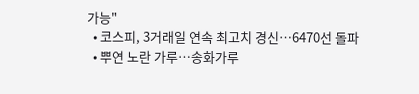가능"
  • 코스피, 3거래일 연속 최고치 경신…6470선 돌파
  • 뿌연 노란 가루…송화가루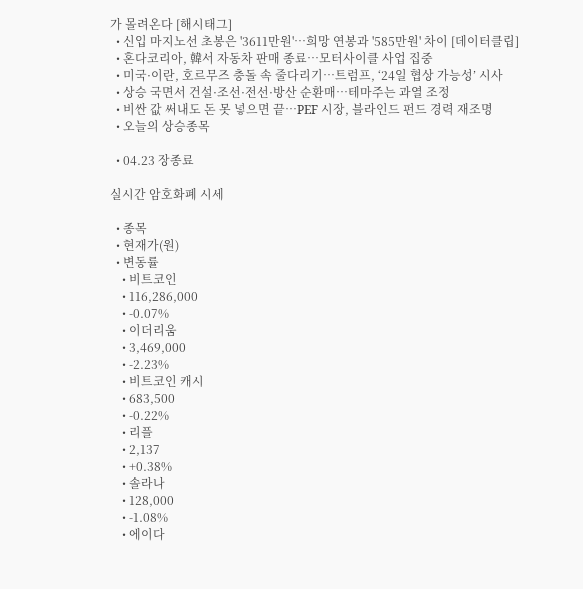가 몰려온다 [해시태그]
  • 신입 마지노선 초봉은 '3611만원'…희망 연봉과 '585만원' 차이 [데이터클립]
  • 혼다코리아, 韓서 자동차 판매 종료…모터사이클 사업 집중
  • 미국·이란, 호르무즈 충돌 속 줄다리기…트럼프, ‘24일 협상 가능성’ 시사
  • 상승 국면서 건설·조선·전선·방산 순환매…테마주는 과열 조정
  • 비싼 값 써내도 돈 못 넣으면 끝…PEF 시장, 블라인드 펀드 경력 재조명
  • 오늘의 상승종목

  • 04.23 장종료

실시간 암호화폐 시세

  • 종목
  • 현재가(원)
  • 변동률
    • 비트코인
    • 116,286,000
    • -0.07%
    • 이더리움
    • 3,469,000
    • -2.23%
    • 비트코인 캐시
    • 683,500
    • -0.22%
    • 리플
    • 2,137
    • +0.38%
    • 솔라나
    • 128,000
    • -1.08%
    • 에이다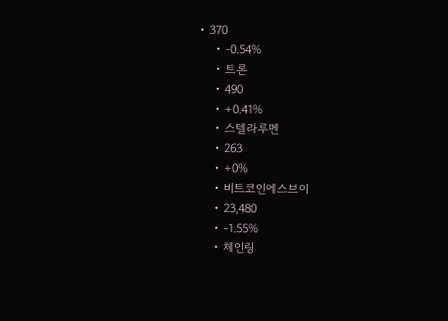• 370
    • -0.54%
    • 트론
    • 490
    • +0.41%
    • 스텔라루멘
    • 263
    • +0%
    • 비트코인에스브이
    • 23,480
    • -1.55%
    • 체인링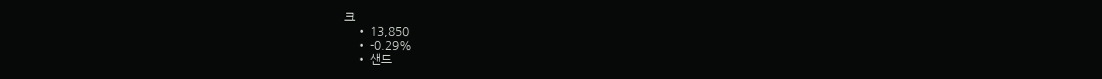크
    • 13,850
    • -0.29%
    • 샌드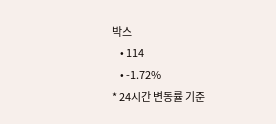박스
    • 114
    • -1.72%
* 24시간 변동률 기준